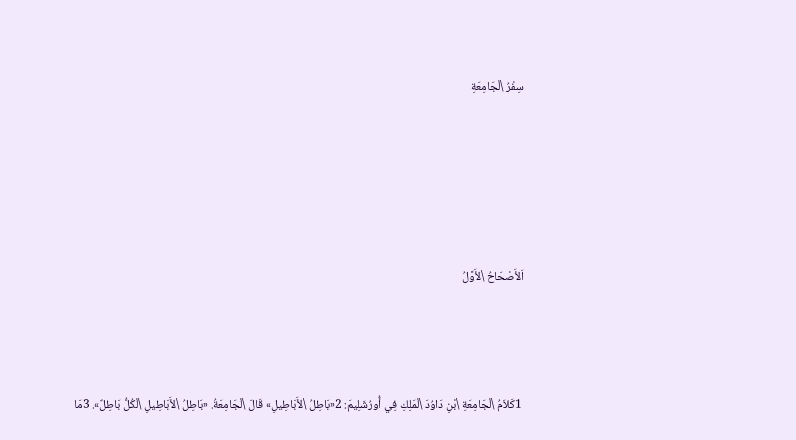سِفْرُ \لْجَامِعَةِ





اَلأَصْحَاحُ \لأَوَّلُ



 1كَلاَمُ \لْجَامِعَةِ \بْنِ دَاوُدَ \لْمَلِكِ فِي أُورُشَلِيمَ: 2«بَاطِلُ \لأَبَاطِيلِ» قَالَ \لْجَامِعَةُ. «بَاطِلُ \لأَبَاطِيلِ \لْكُلُّ بَاطِلٌ». 3مَا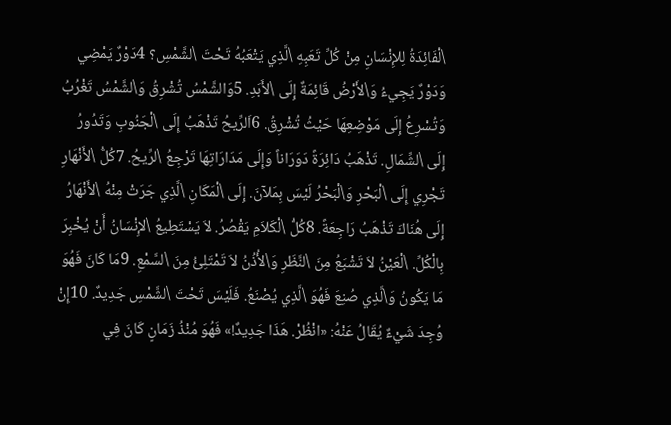\لْفَائِدَةُ لِلإِنْسَانِ مِنْ كُلِّ تَعَبِهِ \لَّذِي يَتْعَبُهُ تَحْتَ \لشَّمْسِ؟ 4دَوْرٌ يَمْضِي وَدَوْرٌ يَجِيءُ وَ\لأَرْضُ قَائِمَةٌ إِلَى \لأَبَدِ. 5وَالشَّمْسُ تُشْرِقُ وَ\لشَّمْسُ تَغْرُبُ وَتُسْرِعُ إِلَى مَوْضِعِهَا حَيْثُ تُشْرِقُ. 6اَلرِّيحُ تَذْهَبُ إِلَى \لْجَنُوبِ وَتَدُورُ إِلَى \لشِّمَالِ. تَذْهَبُ دَائِرَةً دَوَرَاناً وَإِلَى مَدَارَاتِهَا تَرْجِعُ \لرِّيحُ. 7كُلُّ \لأَنْهَارِ تَجْرِي إِلَى \لْبَحْرِ وَ\لْبَحْرُ لَيْسَ بِمَلآنَ. إِلَى \لْمَكَانِ \لَّذِي جَرَتْ مِنْهُ \لأَنْهَارُ إِلَى هُنَاكَ تَذْهَبُ رَاجِعَةً. 8كُلُّ \لْكَلاَمِ يَقْصُرُ. لاَ يَسْتَطِيعُ \لإِنْسَانُ أَنْ يُخْبِرَ بِالْكُلِّ. \لْعَيْنُ لاَ تَشْبَعُ مِنَ \لنَّظَرِ وَ\لأُذُنُ لاَ تَمْتَلِئُ مِنَ \لسَّمْعِ. 9مَا كَانَ فَهُوَ مَا يَكُونُ وَ\لَّذِي صُنِعَ فَهُوَ \لَّذِي يُصْنَعُ. فَلَيْسَ تَحْتَ \لشَّمْسِ جَدِيدٌ. 10إِنْ وُجِدَ شَيْءٌ يُقَالُ عَنْهُ: «انْظُرْ. هَذَا جَدِيدٌ!» فَهُوَ مُنْذُ زَمَانٍ كَانَ فِي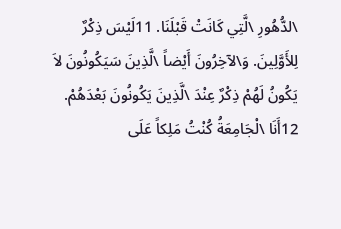\لدُّهُورِ \لَّتِي كَانَتْ قَبْلَنَا. 11لَيْسَ ذِكْرٌ لِلأَوَّلِينَ. وَ\لآخِرُونَ أَيْضاً \لَّذِينَ سَيَكُونُونَ لاَ يَكُونُ لَهُمْ ذِكْرٌ عِنْدَ \لَّذِينَ يَكُونُونَ بَعْدَهُمْ. 12أَنَا \لْجَامِعَةُ كُنْتُ مَلِكاً عَلَى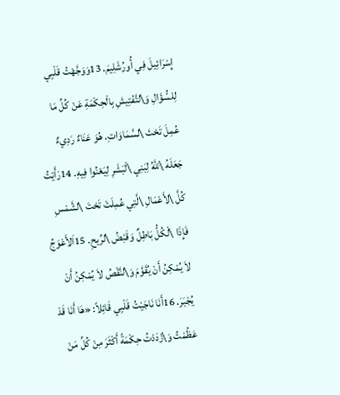إِسْرَائِيلَ فِي أُورُشَلِيمَ. 13وَوَجَّهْتُ قَلْبِي لِلسُّؤَالِ وَ\لتَّفْتِيشِ بِالْحِكْمَةِ عَنْ كُلِّ مَا عُمِلَ تَحْتَ \لسَّمَاوَاتِ. هُوَ عَنَاءٌ رَدِيءٌ جَعَلَهُ \للَّهُ لِبَنِي \لْبَشَرِ لِيَعْنُوا فِيهِ. 14رَأَيْتُ كُلَّ \لأَعْمَالِ \لَّتِي عُمِلَتْ تَحْتَ \لشَّمْسِ فَإِذَا \لْكُلُّ بَاطِلٌ وَقَبْضُ \لرِّيحِ. 15اَلأَعْوَجُ لاَ يُمْكِنُ أَنْ يُقَوَّمَ وَ\لنَّقْصُ لاَ يُمْكِنُ أَنْ يُجْبَرَ. 16أَنَا نَاجَيْتُ قَلْبِي قَائِلاً: «هَا أَنَا قَدْ عَظُمْتُ وَ\زْدَدْتُ حِكْمَةً أَكْثَرَ مِنْ كُلِّ مَنْ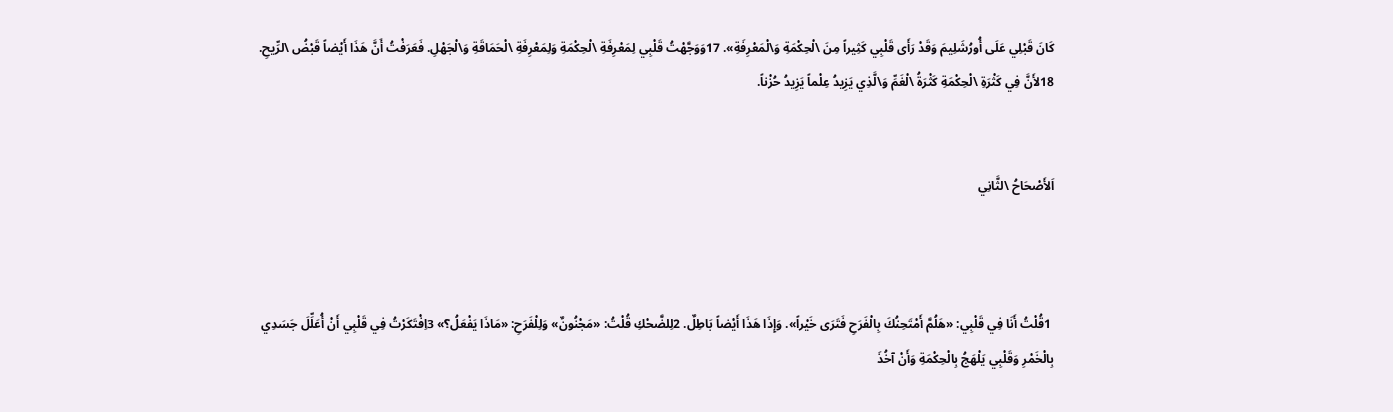كَانَ قَبْلِي عَلَى أُورُشَلِيمَ وَقَدْ رَأَى قَلْبِي كَثِيراً مِنَ \لْحِكْمَةِ وَ\لْمَعْرِفَةِ». 17وَوَجَّهْتُ قَلْبِي لِمَعْرِفَةِ \لْحِكْمَةِ وَلِمَعْرِفَةِ \لْحَمَاقَةِ وَ\لْجَهْلِ. فَعَرَفْتُ أَنَّ هَذَا أَيْضاً قَبْضُ \لرِّيحِ. 18لأَنَّ فِي كَثْرَةِ \لْحِكْمَةِ كَثْرَةُ \لْغَمِّ وَ\لَّذِي يَزِيدُ عِلْماً يَزِيدُ حُزْناً.


اَلأَصْحَاحُ \لثَّانِي



 1قُلْتُ أَنَا فِي قَلْبِي: «هَلُمَّ أَمْتَحِنُكَ بِالْفَرَحِ فَتَرَى خَيْراً». وَإِذَا هَذَا أَيْضاً بَاطِلٌ. 2لِلضَّحْكِ قُلْتُ: «مَجْنُونٌ» وَلِلْفَرَحِ: «مَاذَا يَفْعَلُ؟» 3اِفْتَكَرْتُ فِي قَلْبِي أَنْ أُعَلِّلَ جَسَدِي بِالْخَمْرِ وَقَلْبِي يَلْهَجُ بِالْحِكْمَةِ وَأَنْ آخُذَ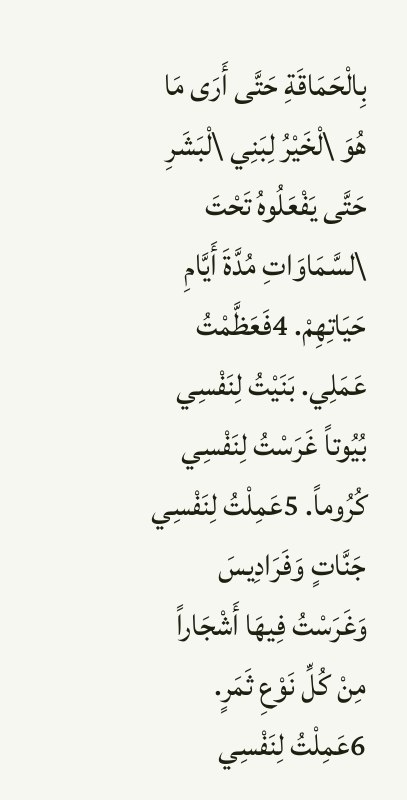بِالْحَمَاقَةِ حَتَّى أَرَى مَا هُوَ \لْخَيْرُ لِبَنِي \لْبَشَرِ حَتَّى يَفْعَلُوهُ تَحْتَ \لسَّمَاوَاتِ مُدَّةَ أَيَّامِ حَيَاتِهِمْ. 4فَعَظَّمْتُ عَمَلِي. بَنَيْتُ لِنَفْسِي بُيُوتاً غَرَسْتُ لِنَفْسِي كُرُوماً. 5عَمِلْتُ لِنَفْسِي جَنَّاتٍ وَفَرَادِيسَ وَغَرَسْتُ فِيهَا أَشْجَاراً مِنْ كُلِّ نَوْعِ ثَمَرٍ. 6عَمِلْتُ لِنَفْسِي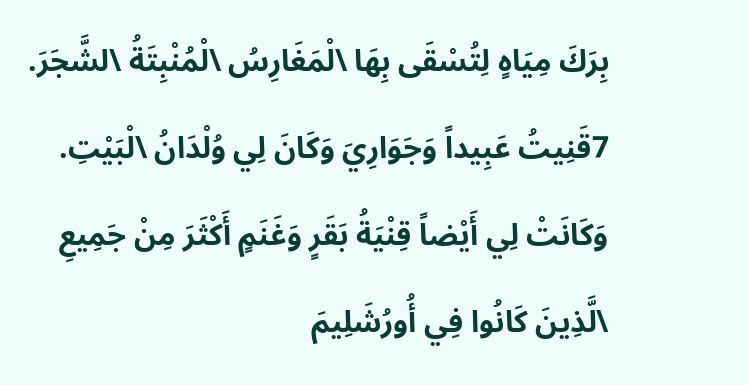بِرَكَ مِيَاهٍ لِتُسْقَى بِهَا \لْمَغَارِسُ \لْمُنْبِتَةُ \لشَّجَرَ. 7قَنِيتُ عَبِيداً وَجَوَارِيَ وَكَانَ لِي وُلْدَانُ \لْبَيْتِ. وَكَانَتْ لِي أَيْضاً قِنْيَةُ بَقَرٍ وَغَنَمٍ أَكْثَرَ مِنْ جَمِيعِ \لَّذِينَ كَانُوا فِي أُورُشَلِيمَ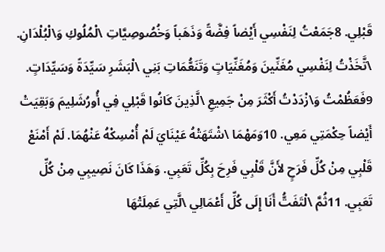قَبْلِي. 8جَمَعْتُ لِنَفْسِي أَيْضاً فِضَّةً وَذَهَباً وَخُصُوصِيَّاتِ \لْمُلُوكِ وَ\لْبُلْدَانِ. \تَّخَذْتُ لِنَفْسِي مُغَنِّينَ وَمُغَنِّيَاتٍ وَتَنَعُّمَاتِ بَنِي \لْبَشَرِ سَيِّدَةً وَسَيِّدَاتٍ. 9فَعَظُمْتُ وَ\زْدَدْتُ أَكْثَرَ مِنْ جَمِيعِ \لَّذِينَ كَانُوا قَبْلِي فِي أُورُشَلِيمَ وَبَقِيَتْ أَيْضاً حِكْمَتِي مَعِي. 10وَمَهْمَا \شْتَهَتْهُ عَيْنَايَ لَمْ أُمْسِكْهُ عَنْهُمَا. لَمْ أَمْنَعْ قَلْبِي مِنْ كُلِّ فَرَحٍ لأَنَّ قَلْبِي فَرِحَ بِكُلِّ تَعَبِي. وَهَذَا كَانَ نَصِيبِي مِنْ كُلِّ تَعَبِي. 11ثُمَّ \لْتَفَتُّ أَنَا إِلَى كُلِّ أَعْمَالِي \لَّتِي عَمِلَتْهَا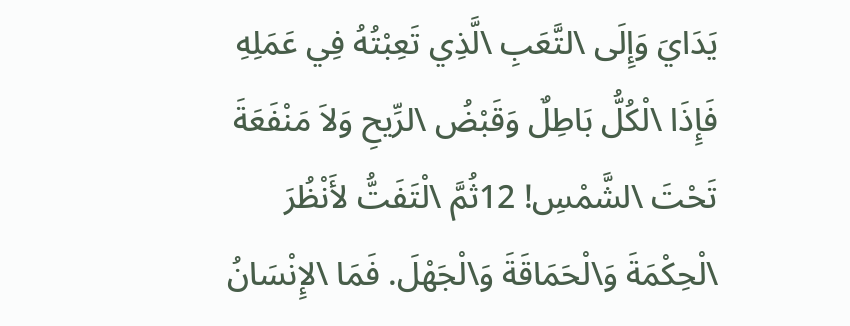يَدَايَ وَإِلَى \لتَّعَبِ \لَّذِي تَعِبْتُهُ فِي عَمَلِهِ فَإِذَا \لْكُلُّ بَاطِلٌ وَقَبْضُ \لرِّيحِ وَلاَ مَنْفَعَةَ تَحْتَ \لشَّمْسِ! 12ثُمَّ \لْتَفَتُّ لأَنْظُرَ \لْحِكْمَةَ وَ\لْحَمَاقَةَ وَ\لْجَهْلَ. فَمَا \لإِنْسَانُ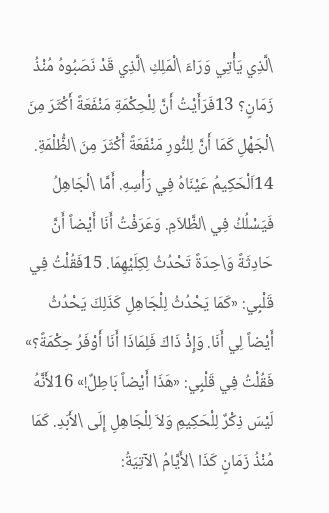\لَّذِي يَأْتِي وَرَاءَ \لْمَلِكِ \لَّذِي قَدْ نَصَبُوهُ مُنْذُ زَمَانٍ؟ 13فَرَأَيْتُ أَنَّ لِلْحِكْمَةِ مَنْفَعَةً أَكْثَرَ مِنَ \لْجَهْلِ كَمَا أَنَّ لِلنُّورِ مَنْفَعَةً أَكْثَرَ مِنَ \لظُّلْمَةِ. 14اَلْحَكِيمُ عَيْنَاهُ فِي رَأْسِهِ. أَمَّا \لْجَاهِلُ فَيَسْلُكُ فِي \لظَّلاَمِ. وَعَرَفْتُ أَنَا أَيْضاً أَنَّ حَادِثَةً وَ\حِدَةً تَحْدُثُ لِكِلَيْهِمَا. 15فَقُلْتُ فِي قَلْبِي: «كَمَا يَحْدُثُ لِلْجَاهِلِ كَذَلِكَ يَحْدُثُ أَيْضاً لِي أَنَا. وَإِذْ ذَاكَ فَلِمَاذَا أَنَا أَوْفَرُ حِكْمَةً؟» فَقُلْتُ فِي قَلْبِي: «هَذَا أَيْضاً بَاطِلٌ!» 16لأَنَّهُ لَيْسَ ذِكْرٌ لِلْحَكِيمِ وَلاَ لِلْجَاهِلِ إِلَى \لأَبَدِ. كَمَا مُنْذُ زَمَانٍ كَذَا \لأَيَّامُ \لآتِيَةُ: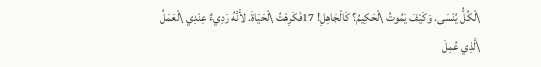\لْكُلُّ يُنْسَى. وَكَيْفَ يَمُوتُ \لْحَكِيمُ؟ كَالْجَاهِلِ! 17فَكَرِهْتُ \لْحَيَاةَ. لأَنَّهُ رَدِيءٌ عِنْدِي \لْعَمَلُ \لَّذِي عُمِلَ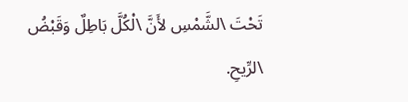تَحْتَ \لشَّمْسِ لأَنَّ \لْكُلَّ بَاطِلٌ وَقَبْضُ \لرِّيحِ.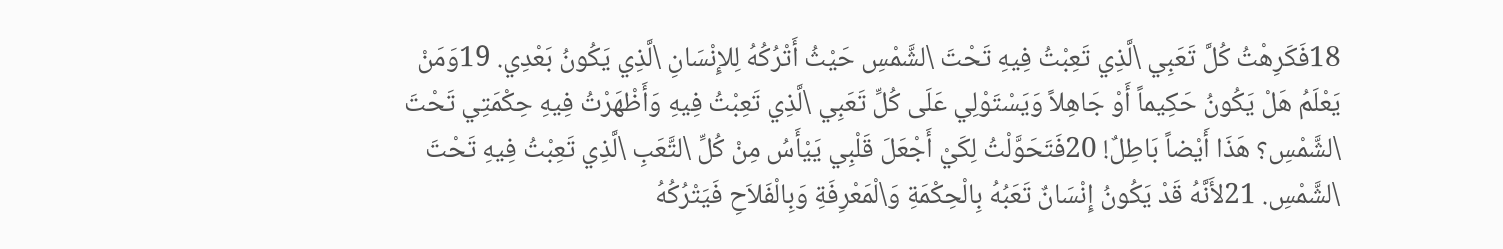18فَكَرِهْتُ كُلَّ تَعَبِي \لَّذِي تَعِبْتُ فِيهِ تَحْتَ \لشَّمْسِ حَيْثُ أَتْرُكُهُ لِلإِنْسَانِ \لَّذِي يَكُونُ بَعْدِي. 19وَمَنْ يَعْلَمُ هَلْ يَكُونُ حَكِيماً أَوْ جَاهِلاً وَيَسْتَوْلِي عَلَى كُلِّ تَعَبِي \لَّذِي تَعِبْتُ فِيهِ وَأَظْهَرْتُ فِيهِ حِكْمَتِي تَحْتَ \لشَّمْسِ؟ هَذَا أَيْضاً بَاطِلٌ! 20فَتَحَوَّلْتُ لِكَيْ أَجْعَلَ قَلْبِي يَيْأَسُ مِنْ كُلِّ \لتَّعَبِ \لَّذِي تَعِبْتُ فِيهِ تَحْتَ \لشَّمْسِ. 21لأَنَّهُ قَدْ يَكُونُ إِنْسَانٌ تَعَبُهُ بِالْحِكْمَةِ وَ\لْمَعْرِفَةِ وَبِالْفَلاَحِ فَيَتْرُكُهُ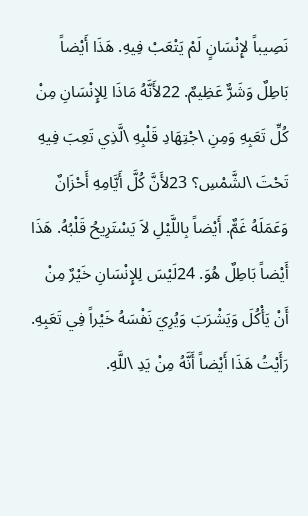نَصِيباً لإِنْسَانٍ لَمْ يَتْعَبْ فِيهِ. هَذَا أَيْضاً بَاطِلٌ وَشَرٌّ عَظِيمٌ. 22لأَنَّهُ مَاذَا لِلإِنْسَانِ مِنْ كُلِّ تَعَبِهِ وَمِنِ \جْتِهَادِ قَلْبِهِ \لَّذِي تَعِبَ فِيهِ تَحْتَ \لشَّمْسِ؟ 23لأَنَّ كُلَّ أَيَّامِهِ أَحْزَانٌ وَعَمَلَهُ غَمٌّ. أَيْضاً بِاللَّيْلِ لاَ يَسْتَرِيحُ قَلْبُهُ. هَذَا أَيْضاً بَاطِلٌ هُوَ. 24لَيْسَ لِلإِنْسَانِ خَيْرٌ مِنْ أَنْ يَأْكُلَ وَيَشْرَبَ وَيُرِيَ نَفْسَهُ خَيْراً فِي تَعَبِهِ. رَأَيْتُ هَذَا أَيْضاً أَنَّهُ مِنْ يَدِ \للَّهِ.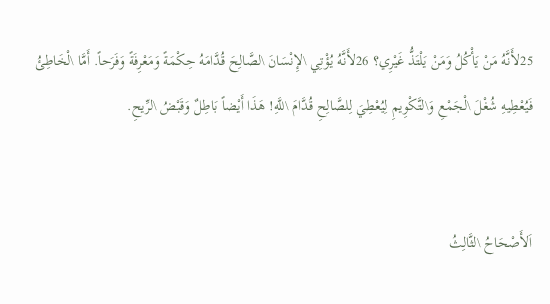25لأَنَّهُ مَنْ يَأْكُلُ وَمَنْ يَلْتَذُّ غَيْرِي؟ 26لأَنَّهُ يُؤْتِي \لإِنْسَانَ \لصَّالِحَ قُدَّامَهُ حِكْمَةً وَمَعْرِفَةً وَفَرَحاً. أَمَّا \لْخَاطِئُ فَيُعْطِيهِ شُغْلَ \لْجَمْعِ وَ\لتَّكْوِيمِ لِيُعْطِيَ لِلصَّالِحِ قُدَّامَ \للَّهِ! هَذَا أَيْضاً بَاطِلٌ وَقَبْضُ \لرِّيحِ.


اَلأَصْحَاحُ \لثَّالِثُ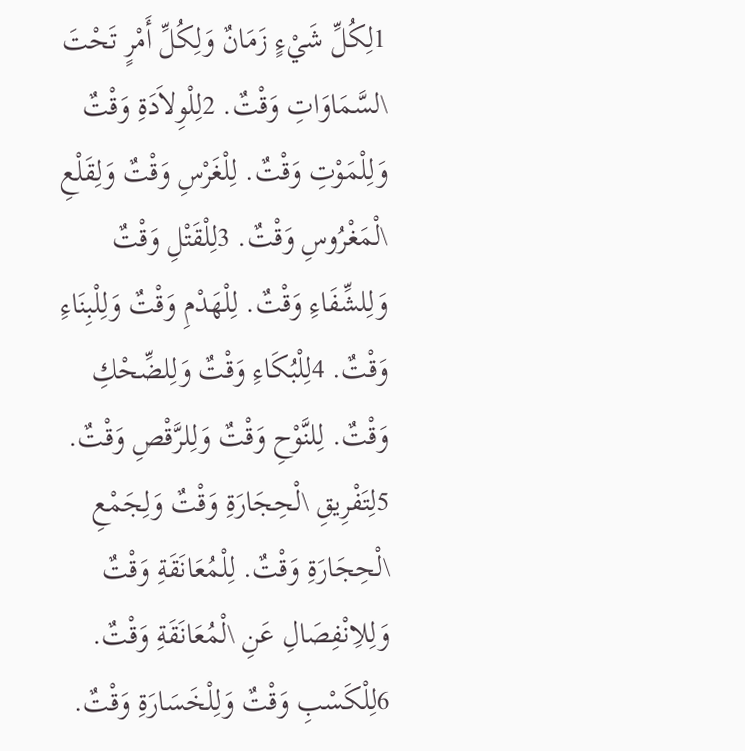1لِكُلِّ شَيْءٍ زَمَانٌ وَلِكُلِّ أَمْرٍ تَحْتَ \لسَّمَاوَاتِ وَقْتٌ. 2لِلْوِلاَدَةِ وَقْتٌ وَلِلْمَوْتِ وَقْتٌ. لِلْغَرْسِ وَقْتٌ وَلِقَلْعِ \لْمَغْرُوسِ وَقْتٌ. 3لِلْقَتْلِ وَقْتٌ وَلِلشِّفَاءِ وَقْتٌ. لِلْهَدْمِ وَقْتٌ وَلِلْبِنَاءِ وَقْتٌ. 4لِلْبُكَاءِ وَقْتٌ وَلِلضِّحْكِ وَقْتٌ. لِلنَّوْحِ وَقْتٌ وَلِلرَّقْصِ وَقْتٌ. 5لِتَفْرِيقِ \لْحِجَارَةِ وَقْتٌ وَلِجَمْعِ \لْحِجَارَةِ وَقْتٌ. لِلْمُعَانَقَةِ وَقْتٌ وَلِلاِنْفِصَالِ عَنِ \لْمُعَانَقَةِ وَقْتٌ. 6لِلْكَسْبِ وَقْتٌ وَلِلْخَسَارَةِ وَقْتٌ.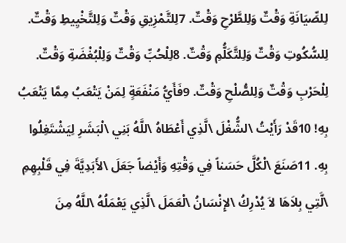لِلصِّيَانَةِ وَقْتٌ وَلِلطَّرْحِ وَقْتٌ. 7لِلتَّمْزِيقِ وَقْتٌ وَلِلتَّخْيِيطِ وَقْتٌ. لِلسُّكُوتِ وَقْتٌ وَلِلتَّكَلُّمِ وَقْتٌ. 8لِلْحُبِّ وَقْتٌ وَلِلْبُغْضَةِ وَقْتٌ. لِلْحَرْبِ وَقْتٌ وَلِلصُّلْحِ وَقْتٌ. 9فَأَيُّ مَنْفَعَةٍ لِمَنْ يَتْعَبُ مِمَّا يَتْعَبُ بِهِ! 10قَدْ رَأَيْتُ \لشُّغْلَ \لَّذِي أَعْطَاهُ \للَّهُ بَنِي \لْبَشَرِ لِيَشْتَغِلُوا بِهِ. 11صَنَعَ \لْكُلَّ حَسَناً فِي وَقْتِهِ وَأَيْضاً جَعَلَ \لأَبَدِيَّةَ فِي قَلْبِهِمِ \لَّتِي بِلاَهَا لاَ يُدْرِكُ \لإِنْسَانُ \لْعَمَلَ \لَّذِي يَعْمَلُهُ \للَّهُ مِنَ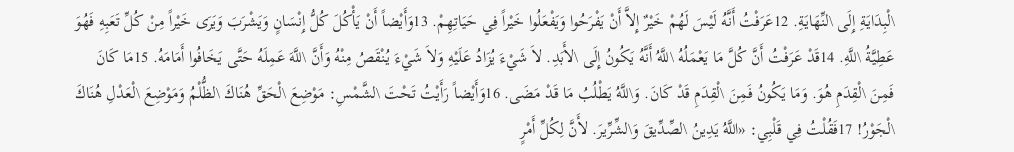\لْبِدَايَةِ إِلَى \لنِّهَايَةِ. 12عَرَفْتُ أَنَّهُ لَيْسَ لَهُمْ خَيْرٌ إِلاَّ أَنْ يَفْرَحُوا وَيَفْعَلُوا خَيْراً فِي حَيَاتِهِمْ. 13وَأَيْضاً أَنْ يَأْكُلَ كُلُّ إِنْسَانٍ وَيَشْرَبَ وَيَرَى خَيْراً مِنْ كُلِّ تَعَبِهِ فَهُوَ عَطِيَّةُ \للَّهِ. 14قَدْ عَرَفْتُ أَنَّ كُلَّ مَا يَعْمَلُهُ \للَّهُ أَنَّهُ يَكُونُ إِلَى \لأَبَدِ. لاَ شَيْءَ يُزَادُ عَلَيْهِ وَلاَ شَيْءَ يُنْقَصُ مِنْهُ وَأَنَّ \للَّهَ عَمِلَهُ حَتَّى يَخَافُوا أَمَامَهُ. 15مَا كَانَ فَمِنَ \لْقِدَمِ هُوَ. وَمَا يَكُونُ فَمِنَ \لْقِدَمِ قَدْ كَانَ. وَ\للَّهُ يَطْلُبُ مَا قَدْ مَضَى. 16وَأَيْضاً رَأَيْتُ تَحْتَ \لشَّمْسِ: مَوْضِعَ \لْحَقِّ هُنَاكَ \لظُّلْمُ وَمَوْضِعَ \لْعَدْلِ هُنَاكَ \لْجَوْرُ! 17فَقُلْتُ فِي قَلْبِي: «اللَّهُ يَدِينُ \لصِّدِّيقَ وَ\لشِّرِّيرَ. لأَنَّ لِكُلِّ أَمْرٍ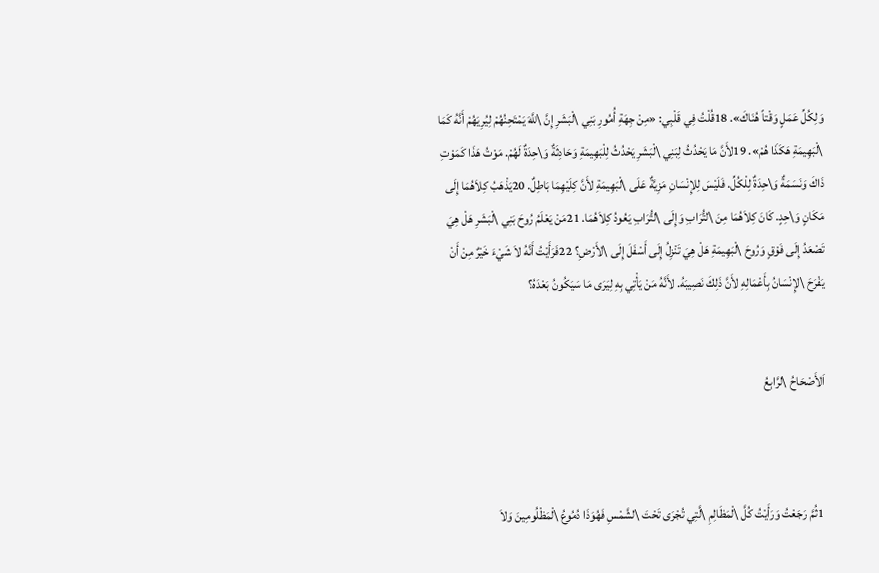وَلِكُلِّ عَمَلٍ وَقْتاً هُنَاكَ». 18قُلْتُ فِي قَلْبِي: «مِنْ جِهَةِ أُمُورِ بَنِي \لْبَشَرِ إِنَّ \للَّهَ يَمْتَحِنُهُمْ لِيُرِيَهُمْ أَنَّهُ كَمَا \لْبَهِيمَةِ هَكَذَا هُمْ». 19لأَنَّ مَا يَحْدُثُ لِبَنِي \لْبَشَرِ يَحْدُثُ لِلْبَهِيمَةِ وَحَادِثَةٌ وَ\حِدَةٌ لَهُمْ. مَوْتُ هَذَا كَمَوْتِ ذَاكَ وَنَسَمَةٌ وَ\حِدَةٌ لِلْكُلِّ. فَلَيْسَ لِلإِنْسَانِ مَزِيَّةٌ عَلَى \لْبَهِيمَةِ لأَنَّ كِلَيْهِمَا بَاطِلٌ. 20يَذْهَبُ كِلاَهُمَا إِلَى مَكَانٍ وَ\حِدٍ. كَانَ كِلاَهُمَا مِنَ \لتُّرَابِ وَإِلَى \لتُّرَابِ يَعُودُ كِلاَهُمَا. 21مَنْ يَعْلَمُ رُوحَ بَنِي \لْبَشَرِ هَلْ هِيَ تَصْعَدُ إِلَى فَوْقٍ وَرُوحَ \لْبَهِيمَةِ هَلْ هِيَ تَنْزِلُ إِلَى أَسْفَلَ إِلَى \لأَرْضِ؟ 22فَرَأَيْتُ أَنَّهُ لاَ شَيْءَ خَيْرٌ مِنْ أَنْ يَفْرَحَ \لإِنْسَانُ بِأَعْمَالِهِ لأَنَّ ذَلِكَ نَصِيبَهُ. لأَنَّهُ مَنْ يَأْتِي بِهِ لِيَرَى مَا سَيَكُونُ بَعْدَهُ؟


اَلأَصْحَاحُ \لرَّابِعُ



 1ثُمَّ رَجَعْتُ وَرَأَيْتُ كُلَّ \لْمَظَالِمِ \لَّتِي تُجْرَى تَحْتَ \لشَّمْسِ فَهُوَذَا دُمُوعُ \لْمَظْلُومِينَ وَلاَ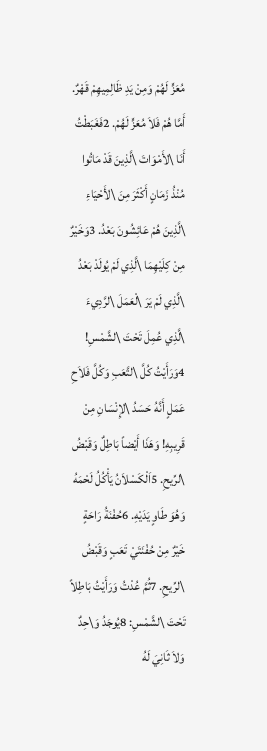مُعَزٍّ لَهُمْ وَمِنْ يَدِ ظَالِمِيهِمْ قَهْرٌ. أَمَّا هُمْ فَلاَ مُعَزٍّ لَهُمْ. 2فَغَبَطْتُ أَنَا \لأَمْوَاتَ \لَّذِينَ قَدْ مَاتُوا مُنْذُ زَمَانٍ أَكْثَرَ مِنَ \لأَحْيَاءِ \لَّذِينَ هُمْ عَائِشُونَ بَعْدُ. 3وَخَيْرٌ مِنْ كِلَيْهِمَا \لَّذِي لَمْ يُولَدْ بَعْدُ \لَّذِي لَمْ يَرَ \لْعَمَلَ \لرَّدِيءَ \لَّذِي عُمِلَ تَحْتَ \لشَّمْسِ! 4وَرَأَيْتُ كُلَّ \لتَّعَبِ وَكُلَّ فَلاَحِ عَمَلٍ أَنَّهُ حَسَدُ \لإِنْسَانِ مِنْ قَرِيبِهِ! وَهَذَا أَيْضاً بَاطِلٌ وَقَبْضُ \لرِّيحِ. 5اَلْكَسْلاَنُ يَأْكُلُ لَحْمَهُ وَهُوَ طَاوٍ يَدَيْهِ. 6حُفْنَةُ رَاحَةٍ خَيْرٌ مِنْ حُفْنَتَيْ تَعَبٍ وَقَبْضُ \لرِّيحِ. 7ثُمَّ عُدْتُ وَرَأَيْتُ بَاطِلاً تَحْتَ \لشَّمْسِ: 8يُوجَدُ وَ\حِدٌ وَلاَ ثَانِيَ لَهُ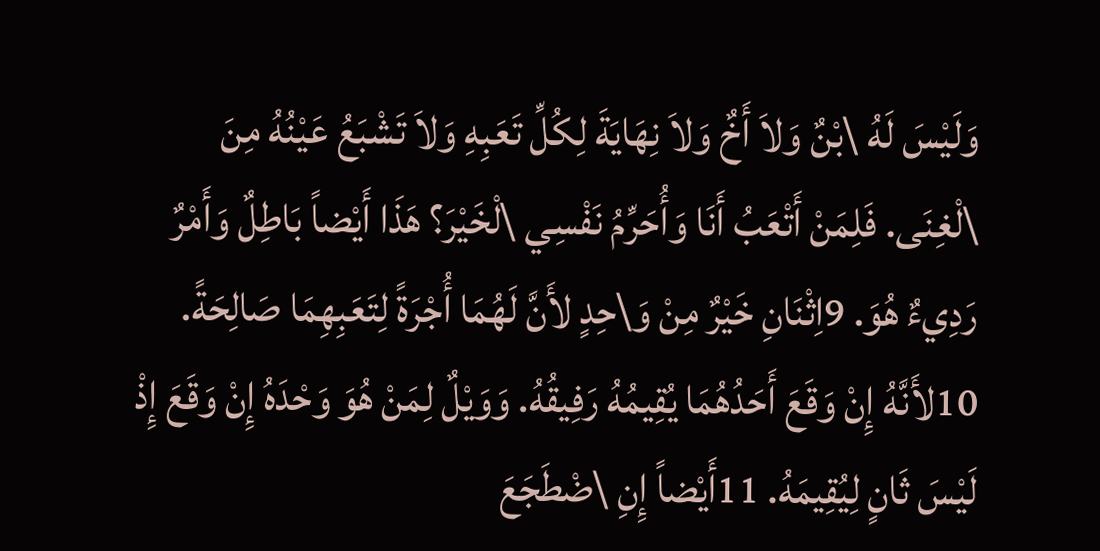وَلَيْسَ لَهُ \بْنٌ وَلاَ أَخٌ وَلاَ نِهَايَةَ لِكُلِّ تَعَبِهِ وَلاَ تَشْبَعُ عَيْنُهُ مِنَ \لْغِنَى. فَلِمَنْ أَتْعَبُ أَنَا وَأُحَرِّمُ نَفْسِي \لْخَيْرَ؟ هَذَا أَيْضاً بَاطِلٌ وَأَمْرٌ رَدِيءٌ هُوَ. 9اِثْنَانِ خَيْرٌ مِنْ وَ\حِدٍ لأَنَّ لَهُمَا أُجْرَةً لِتَعَبِهِمَا صَالِحَةً. 10لأَنَّهُ إِنْ وَقَعَ أَحَدُهُمَا يُقِيمُهُ رَفِيقُهُ. وَوَيْلٌ لِمَنْ هُوَ وَحْدَهُ إِنْ وَقَعَ إِذْ لَيْسَ ثَانٍ لِيُقِيمَهُ. 11أَيْضاً إِنِ \ضْطَجَعَ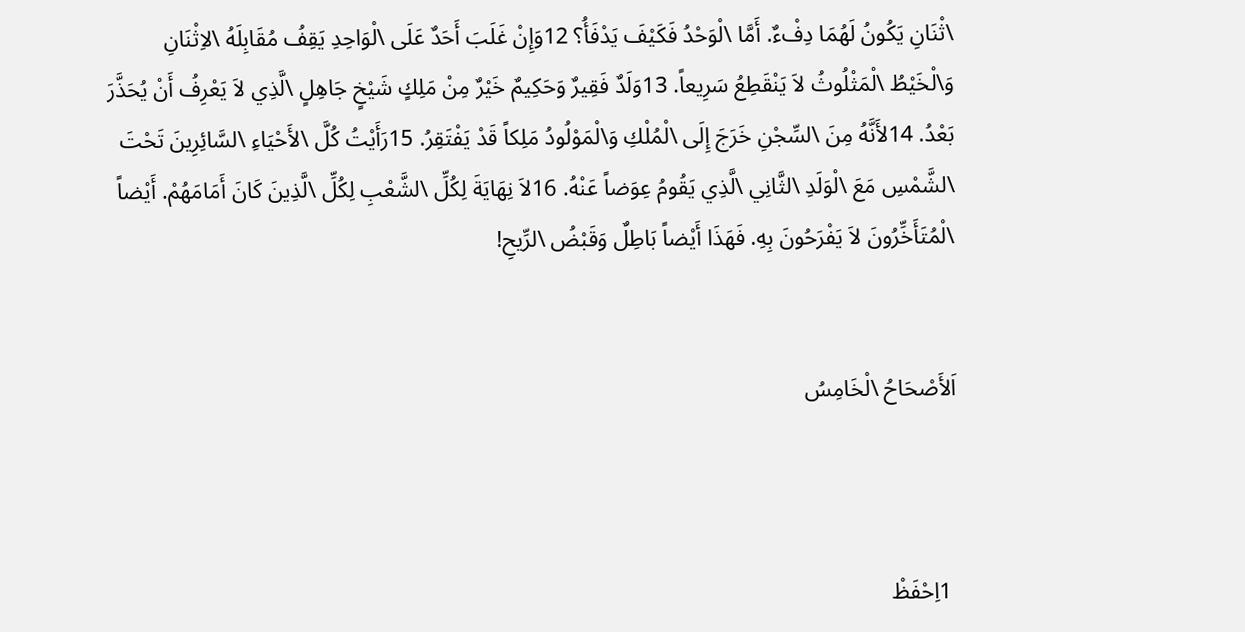\ثْنَانِ يَكُونُ لَهُمَا دِفْءٌ. أَمَّا \لْوَحْدُ فَكَيْفَ يَدْفَأُ؟ 12وَإِنْ غَلَبَ أَحَدٌ عَلَى \لْوَاحِدِ يَقِفُ مُقَابِلَهُ \لاِثْنَانِ وَ\لْخَيْطُ \لْمَثْلُوثُ لاَ يَنْقَطِعُ سَرِيعاً. 13وَلَدٌ فَقِيرٌ وَحَكِيمٌ خَيْرٌ مِنْ مَلِكٍ شَيْخٍ جَاهِلٍ \لَّذِي لاَ يَعْرِفُ أَنْ يُحَذَّرَ بَعْدُ. 14لأَنَّهُ مِنَ \لسِّجْنِ خَرَجَ إِلَى \لْمُلْكِ وَ\لْمَوْلُودُ مَلِكاً قَدْ يَفْتَقِرُ. 15رَأَيْتُ كُلَّ \لأَحْيَاءِ \لسَّائِرِينَ تَحْتَ \لشَّمْسِ مَعَ \لْوَلَدِ \لثَّانِي \لَّذِي يَقُومُ عِوَضاً عَنْهُ. 16لاَ نِهَايَةَ لِكُلِّ \لشَّعْبِ لِكُلِّ \لَّذِينَ كَانَ أَمَامَهُمْ. أَيْضاً \لْمُتَأَخِّرُونَ لاَ يَفْرَحُونَ بِهِ. فَهَذَا أَيْضاً بَاطِلٌ وَقَبْضُ \لرِّيحِ!


اَلأَصْحَاحُ \لْخَامِسُ



 1اِحْفَظْ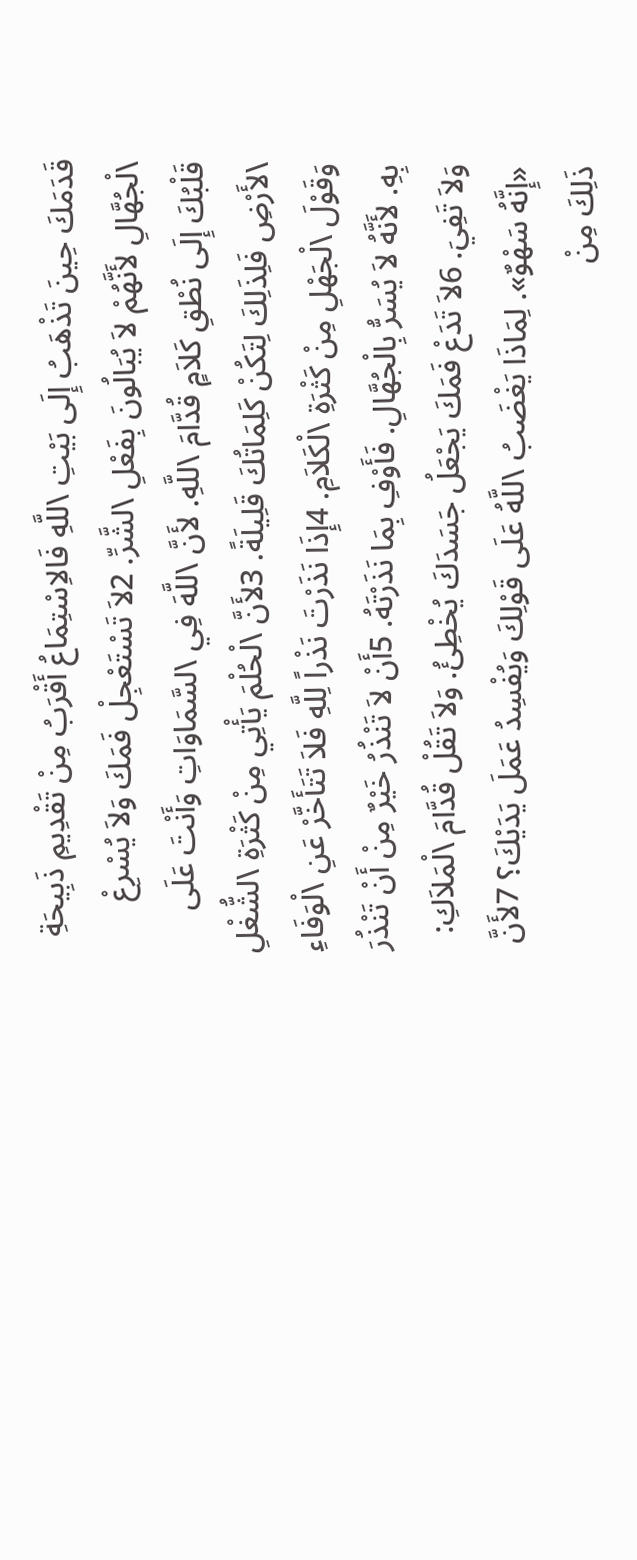قَدَمَكَ حِينَ تَذْهَبُ إِلَى بَيْتِ \للَّهِ فَالاِسْتِمَاعُ أَقْرَبُ مِنْ تَقْدِيمِ ذَبِيحَةِ \لْجُهَّالِ لأَنَّهُمْ لاَ يُبَالُونَ بِفَعْلِ \لشَّرِّ. 2لاَ تَسْتَعْجِلْ فَمَكَ وَلاَ يُسْرِعْ قَلْبُكَ إِلَى نُطْقِ كَلاَمٍ قُدَّامَ \للَّهِ. لأَنَّ \للَّهَ فِي \لسَّمَاوَاتِ وَأَنْتَ عَلَى \لأَرْضِ فَلِذَلِكَ لِتَكُنْ كَلِمَاتُكَ قَلِيلَةً. 3لأَنَّ \لْحُلْمَ يَأْتِي مِنْ كَثْرَةِ \لشُّغْلِ وَقَوْلَ \لْجَهْلِ مِنْ كَثْرَةِ \لْكَلاَمِ. 4إِذَا نَذَرْتَ نَذْراً لِلَّهِ فَلاَ تَتَأَخَّرْ عَنِ \لْوَفَاءِ بِهِ. لأَنَّهُ لاَ يُسَرُّ بِالْجُهَّالِ. فَأَوْفِ بِمَا نَذَرْتَهُ. 5أَنْ لاَ تَنْذُرُ خَيْرٌ مِنْ أَنْ تَنْذُرَ وَلاَ تَفِيَ. 6لاَ تَدَعْ فَمَكَ يَجْعَلُ جَسَدَكَ يُخْطِئُ. وَلاَ تَقُلْ قُدَّامَ \لْمَلاَكِ: «إِنَّهُ سَهْوٌ». لِمَاذَا يَغْضَبُ \للَّهُ عَلَى قَوْلِكَ وَيُفْسِدُ عَمَلَ يَدَيْكَ؟ 7لأَنَّ ذَلِكَ مِنْ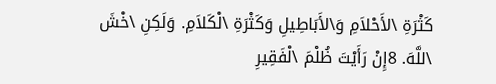كَثْرَةِ \لأَحْلاَمِ وَ\لأَبَاطِيلِ وَكَثْرَةِ \لْكَلاَمِ. وَلَكِنِ \خْشَ \للَّهَ. 8إِنْ رَأَيْتَ ظُلْمَ \لْفَقِيرِ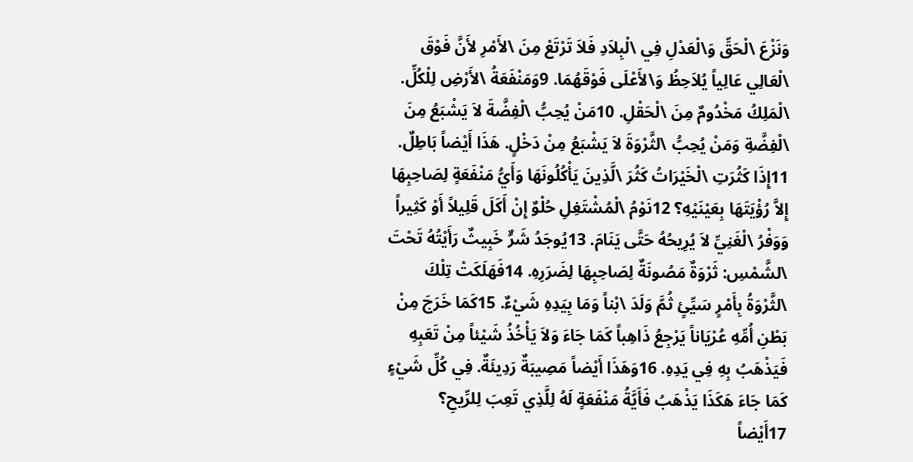وَنَزْعَ \لْحَقِّ وَ\لْعَدْلِ فِي \لْبِلاَدِ فَلاَ تَرْتَعْ مِنَ \لأَمْرِ لأَنَّ فَوْقَ \لْعَالِي عَالِياً يُلاَحِظُ وَ\لأَعْلَى فَوْقَهُمَا. 9وَمَنْفَعَةُ \لأَرْضِ لِلْكُلِّ. \لْمَلِكُ مَخْدُومٌ مِنَ \لْحَقْلِ. 10مَنْ يُحِبُّ \لْفِضَّةَ لاَ يَشْبَعُ مِنَ \لْفِضَّةِ وَمَنْ يُحِبُّ \لثَّرْوَةَ لاَ يَشْبَعُ مِنْ دَخْلٍ. هَذَا أَيْضاً بَاطِلٌ. 11إِذَا كَثُرَتِ \لْخَيْرَاتُ كَثُرَ \لَّذِينَ يَأْكُلُونَهَا وَأَيُّ مَنْفَعَةٍ لِصَاحِبِهَا إِلاَّ رُؤْيَتَهَا بِعَيْنَيْهِ؟ 12نَوْمُ \لْمُشْتَغِلِ حُلْوٌ إِنْ أَكَلَ قَلِيلاً أَوْ كَثِيراً وَوَفْرُ \لْغَنِيِّ لاَ يُرِيحُهُ حَتَّى يَنَامَ. 13يُوجَدُ شَرٌّ خَبِيثٌ رَأَيْتُهُ تَحْتَ \لشَّمْسِ: ثَرْوَةٌ مَصُونَةٌ لِصَاحِبِهَا لِضَرَرِهِ. 14فَهَلَكَتْ تِلْكَ \لثَّرْوَةُ بِأَمْرٍ سَيِّئٍ ثُمَّ وَلَدَ \بْناً وَمَا بِيَدِهِ شَيْءٌ. 15كَمَا خَرَجَ مِنْ بَطْنِ أُمِّهِ عُرْيَاناً يَرْجِعُ ذَاهِباً كَمَا جَاءَ وَلاَ يَأْخُذُ شَيْئاً مِنْ تَعَبِهِ فَيَذْهَبُ بِهِ فِي يَدِهِ. 16وَهَذَا أَيْضاً مَصِيبَةٌ رَدِيئَةٌ. فِي كُلِّ شَيْءٍ كَمَا جَاءَ هَكَذَا يَذْهَبُ فَأَيَّةُ مَنْفَعَةٍ لَهُ لِلَّذِي تَعِبَ لِلرِّيحِ؟ 17أَيْضاً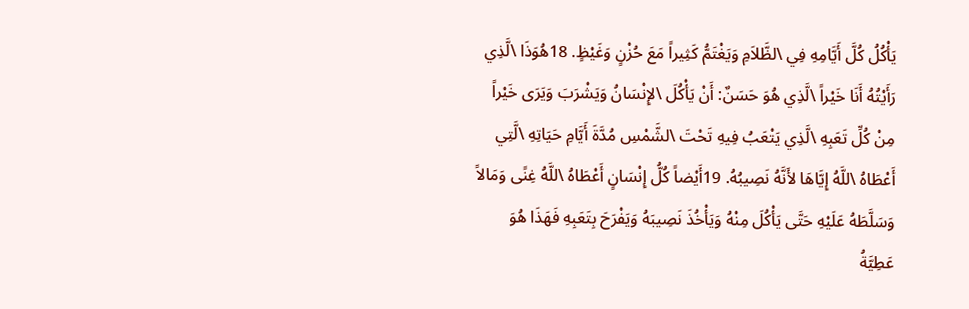يَأْكُلُ كُلَّ أَيَّامِهِ فِي \لظَّلاَمِ وَيَغْتَمُّ كَثِيراً مَعَ حُزْنٍ وَغَيْظٍ. 18هُوَذَا \لَّذِي رَأَيْتُهُ أَنَا خَيْراً \لَّذِي هُوَ حَسَنٌ: أَنْ يَأْكُلَ \لإِنْسَانُ وَيَشْرَبَ وَيَرَى خَيْراً مِنْ كُلِّ تَعَبِهِ \لَّذِي يَتْعَبُ فِيهِ تَحْتَ \لشَّمْسِ مُدَّةَ أَيَّامِ حَيَاتِهِ \لَّتِي أَعْطَاهُ \للَّهُ إِيَّاهَا لأَنَّهُ نَصِيبُهُ. 19أَيْضاً كُلُّ إِنْسَانٍ أَعْطَاهُ \للَّهُ غِنًى وَمَالاً وَسَلَّطَهُ عَلَيْهِ حَتَّى يَأْكُلَ مِنْهُ وَيَأْخُذَ نَصِيبَهُ وَيَفْرَحَ بِتَعَبِهِ فَهَذَا هُوَ عَطِيَّةُ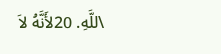\للَّهِ. 20لأَنَّهُ لاَ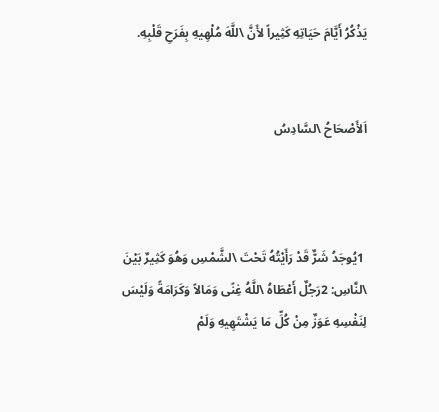يَذْكُرُ أَيَّامَ حَيَاتِهِ كَثِيراً لأَنَّ \للَّهَ مُلْهِيهِ بِفَرَحِ قَلْبِهِ.


اَلأَصْحَاحُ \لسَّادِسُ



 1يُوجَدُ شَرٌّ قَدْ رَأَيْتُهُ تَحْتَ \لشَّمْسِ وَهُوَ كَثِيرٌ بَيْنَ \لنَّاسِ: 2رَجُلٌ أَعْطَاهُ \للَّهُ غِنًى وَمَالاً وَكَرَامَةً وَلَيْسَ لِنَفْسِهِ عَوَزٌ مِنْ كُلِّ مَا يَشْتَهِيهِ وَلَمْ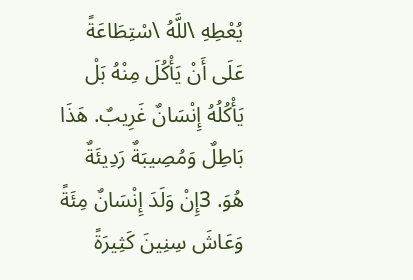يُعْطِهِ \للَّهُ \سْتِطَاعَةً عَلَى أَنْ يَأْكُلَ مِنْهُ بَلْ يَأْكُلُهُ إِنْسَانٌ غَرِيبٌ. هَذَا بَاطِلٌ وَمُصِيبَةٌ رَدِيئَةٌ هُوَ. 3إِنْ وَلَدَ إِنْسَانٌ مِئَةً وَعَاشَ سِنِينَ كَثِيرَةً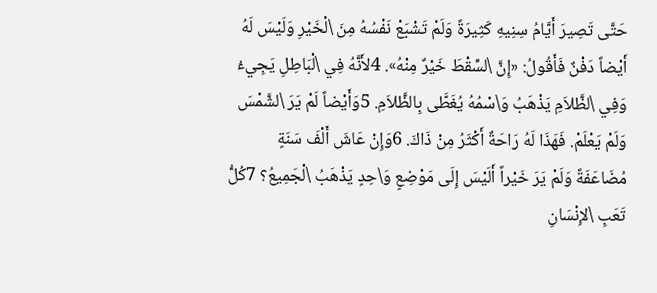حَتَّى تَصِيرَ أَيَّامُ سِنِيهِ كَثِيرَةً وَلَمْ تَشْبَعْ نَفْسُهُ مِنَ \لْخَيْرِ وَلَيْسَ لَهُ أَيْضاً دَفْنٌ فَأَقُولُ: «إِنَّ \لسِّقْطَ خَيْرٌ مِنْهُ». 4لأَنَّهُ فِي \لْبَاطِلِ يَجِيءُ وَفِي \لظَّلاَمِ يَذْهَبُ وَ\سْمُهُ يُغَطَّى بِالظَّلاَمِ. 5وَأَيْضاً لَمْ يَرَ \لشَّمْسَ وَلَمْ يَعْلَمْ. فَهَذَا لَهُ رَاحَةٌ أَكْثَرُ مِنْ ذَاكَ. 6وَإِنْ عَاشَ أَلْفَ سَنَةٍ مُضَاعَفَةً وَلَمْ يَرَ خَيْراً أَلَيْسَ إِلَى مَوْضِعٍ وَ\حِدٍ يَذْهَبُ \لْجَمِيعُ؟ 7كُلُّ تَعَبِ \لإِنْسَانِ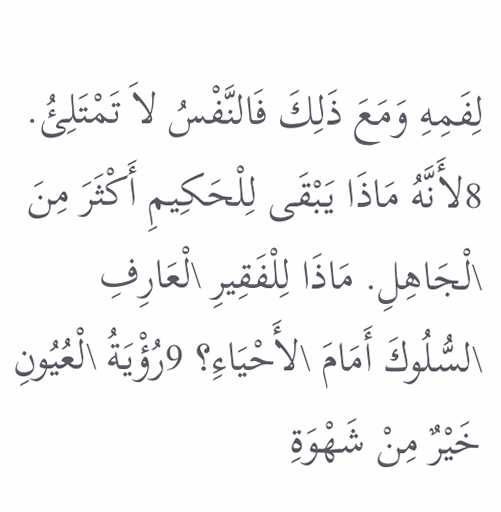لِفَمِهِ وَمَعَ ذَلِكَ فَالنَّفْسُ لاَ تَمْتَلِئُ. 8لأَنَّهُ مَاذَا يَبْقَى لِلْحَكِيمِ أَكْثَرَ مِنَ \لْجَاهِلِ. مَاذَا لِلْفَقِيرِ \لْعَارِفِ \لسُّلُوكَ أَمَامَ \لأَحْيَاءِ؟ 9رُؤْيَةُ \لْعُيُونِ خَيْرٌ مِنْ شَهْوَةِ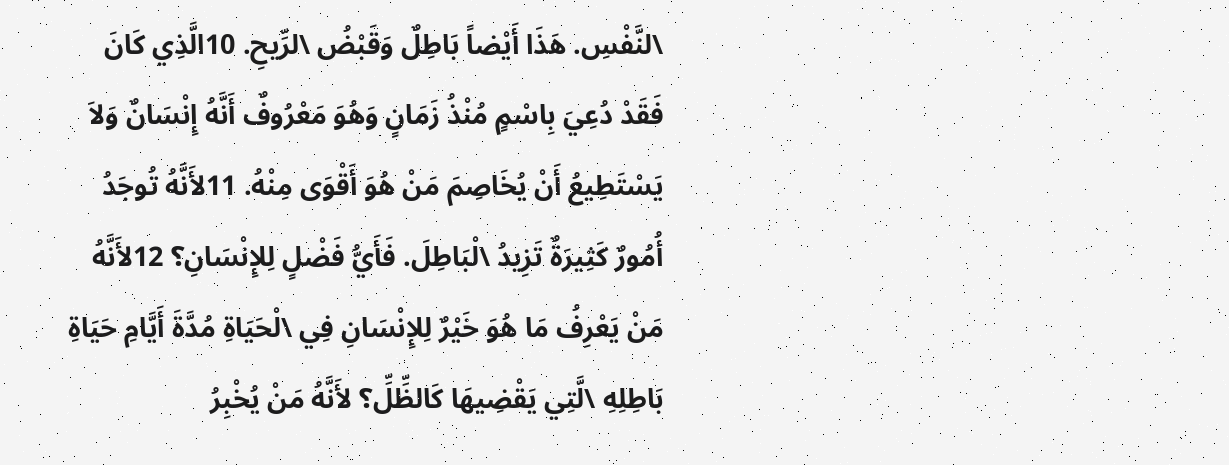\لنَّفْسِ. هَذَا أَيْضاً بَاطِلٌ وَقَبْضُ \لرِّيحِ. 10الَّذِي كَانَ فَقَدْ دُعِيَ بِاسْمٍ مُنْذُ زَمَانٍ وَهُوَ مَعْرُوفٌ أَنَّهُ إِنْسَانٌ وَلاَ يَسْتَطِيعُ أَنْ يُخَاصِمَ مَنْ هُوَ أَقْوَى مِنْهُ. 11لأَنَّهُ تُوجَدُ أُمُورٌ كَثِيرَةٌ تَزِيدُ \لْبَاطِلَ. فَأَيُّ فَضْلٍ لِلإِنْسَانِ؟ 12لأَنَّهُ مَنْ يَعْرِفُ مَا هُوَ خَيْرٌ لِلإِنْسَانِ فِي \لْحَيَاةِ مُدَّةَ أَيَّامِ حَيَاةِ بَاطِلِهِ \لَّتِي يَقْضِيهَا كَالظِّلِّ؟ لأَنَّهُ مَنْ يُخْبِرُ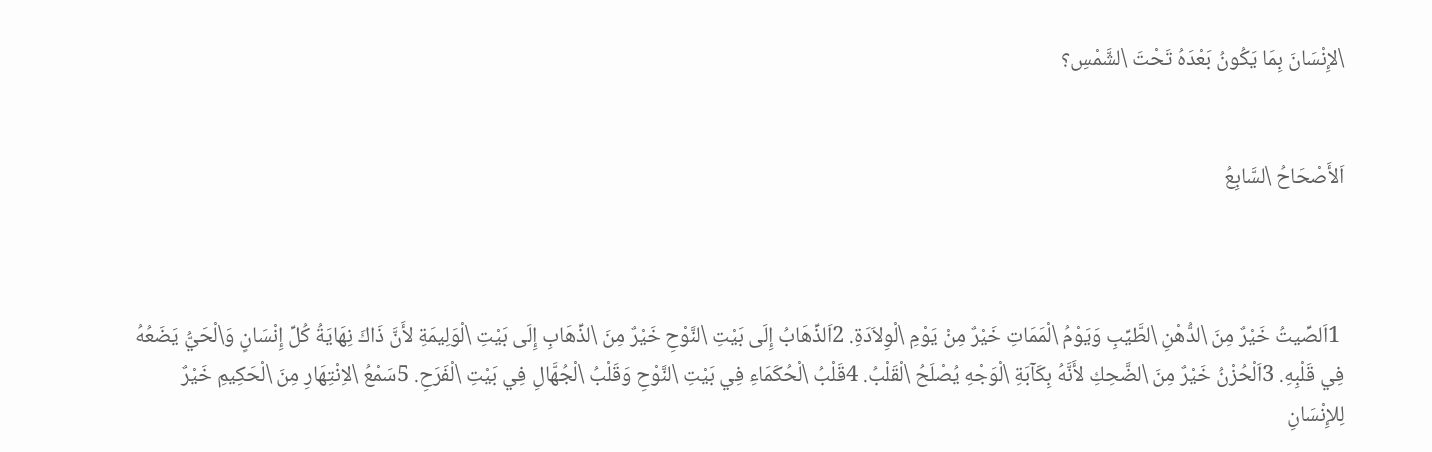\لإِنْسَانَ بِمَا يَكُونُ بَعْدَهُ تَحْتَ \لشَّمْسِ؟


اَلأَصْحَاحُ \لسَّابِعُ



 1اَلصِّيتُ خَيْرٌ مِنَ \لدُّهْنِ \لطَّيِّبِ وَيَوْمُ \لْمَمَاتِ خَيْرٌ مِنْ يَوْمِ \لْوِلاَدَةِ. 2اَلذِّهَابُ إِلَى بَيْتِ \لنَّوْحِ خَيْرٌ مِنَ \لذِّهَابِ إِلَى بَيْتِ \لْوَلِيمَةِ لأَنَّ ذَاكَ نِهَايَةُ كُلِّ إِنْسَانٍ وَ\لْحَيُّ يَضَعُهُ فِي قَلْبِهِ. 3اَلْحُزْنُ خَيْرٌ مِنَ \لضَّحِكِ لأَنَّهُ بِكَآبَةِ \لْوَجْهِ يُصْلَحُ \لْقَلْبُ. 4قَلْبُ \لْحُكَمَاءِ فِي بَيْتِ \لنَّوْحِ وَقَلْبُ \لْجُهَّالِ فِي بَيْتِ \لْفَرَحِ. 5سَمْعُ \لاِنْتِهَارِ مِنَ \لْحَكِيمِ خَيْرٌ لِلإِنْسَانِ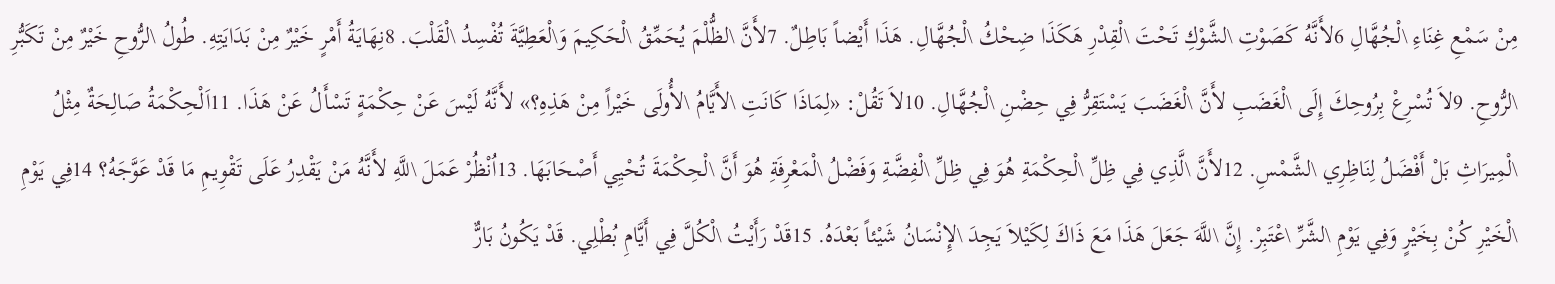مِنْ سَمْعِ غِنَاءِ \لْجُهَّالِ 6لأَنَّهُ كَصَوْتِ \لشَّوْكِ تَحْتَ \لْقِدْرِ هَكَذَا ضِحْكُ \لْجُهَّالِ. هَذَا أَيْضاً بَاطِلٌ. 7لأَنَّ \لظُّلْمَ يُحَمِّقُ \لْحَكِيمَ وَ\لْعَطِيَّةَ تُفْسِدُ \لْقَلْبَ. 8نِهَايَةُ أَمْرٍ خَيْرٌ مِنْ بَدَايَتِهِ. طُولُ \لرُّوحِ خَيْرٌ مِنْ تَكَبُّرِ \لرُّوحِ. 9لاَ تُسْرِعْ بِرُوحِكَ إِلَى \لْغَضَبِ لأَنَّ \لْغَضَبَ يَسْتَقِرُّ فِي حِضْنِ \لْجُهَّالِ. 10لاَ تَقُلْ: «لِمَاذَا كَانَتِ \لأَيَّامُ \لأُولَى خَيْراً مِنْ هَذِهِ؟» لأَنَّهُ لَيْسَ عَنْ حِكْمَةٍ تَسْأَلُ عَنْ هَذَا. 11اَلْحِكْمَةُ صَالِحَةٌ مِثْلُ \لْمِيرَاثِ بَلْ أَفْضَلُ لِنَاظِرِي \لشَّمْسِ. 12لأَنَّ \لَّذِي فِي ظِلِّ \لْحِكْمَةِ هُوَ فِي ظِلِّ \لْفِضَّةِ وَفَضْلُ \لْمَعْرِفَةِ هُوَ أَنَّ \لْحِكْمَةَ تُحْيِي أَصْحَابَهَا. 13اُنْظُرْ عَمَلَ \للَّهِ لأَنَّهُ مَنْ يَقْدِرُ عَلَى تَقْوِيمِ مَا قَدْ عَوَّجَهُ؟ 14فِي يَوْمِ \لْخَيْرِ كُنْ بِخَيْرٍ وَفِي يَوْمِ \لشَّرِّ \عْتَبِرْ. إِنَّ \للَّهَ جَعَلَ هَذَا مَعَ ذَاكَ لِكَيْلاَ يَجِدَ \لإِنْسَانُ شَيْئاً بَعْدَهُ. 15قَدْ رَأَيْتُ \لْكُلَّ فِي أَيَّامِ بُطْلِي. قَدْ يَكُونُ بَارٌّ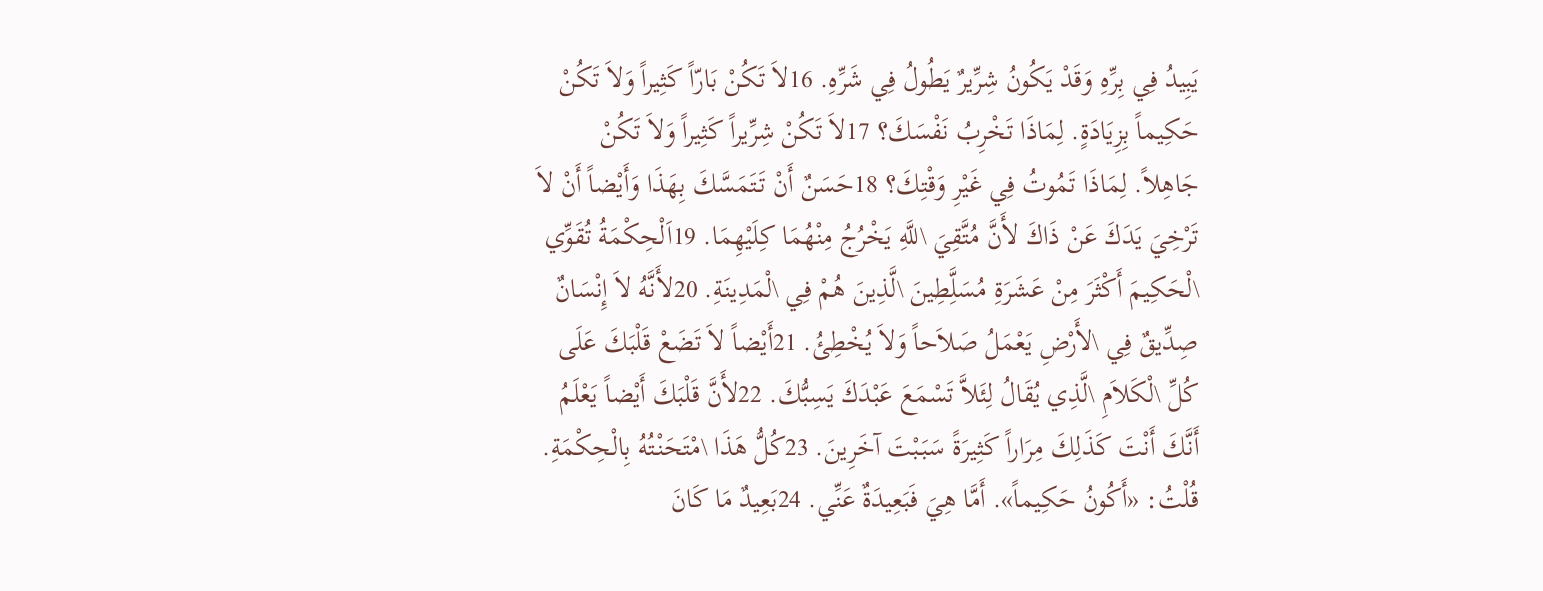يَبِيدُ فِي بِرِّهِ وَقَدْ يَكُونُ شِرِّيرٌ يَطُولُ فِي شَرِّهِ. 16لاَ تَكُنْ بَارّاً كَثِيراً وَلاَ تَكُنْ حَكِيماً بِزِيَادَةٍ. لِمَاذَا تَخْرِبُ نَفْسَكَ؟ 17لاَ تَكُنْ شِرِّيراً كَثِيراً وَلاَ تَكُنْ جَاهِلاً. لِمَاذَا تَمُوتُ فِي غَيْرِ وَقْتِكَ؟ 18حَسَنٌ أَنْ تَتَمَسَّكَ بِهَذَا وَأَيْضاً أَنْ لاَ تَرْخِيَ يَدَكَ عَنْ ذَاكَ لأَنَّ مُتَّقِيَ \للَّهِ يَخْرُجُ مِنْهُمَا كِلَيْهِمَا. 19اَلْحِكْمَةُ تُقَوِّي \لْحَكِيمَ أَكْثَرَ مِنْ عَشَرَةِ مُسَلَِّطِينَ \لَّذِينَ هُمْ فِي \لْمَدِينَةِ. 20لأَنَّهُ لاَ إِنْسَانٌ صِدِّيقٌ فِي \لأَرْضِ يَعْمَلُ صَلاَحاً وَلاَ يُخْطِئُ. 21أَيْضاً لاَ تَضَعْ قَلْبَكَ عَلَى كُلِّ \لْكَلاَمِ \لَّذِي يُقَالُ لِئَلاَّ تَسْمَعَ عَبْدَكَ يَسِبُّكَ. 22لأَنَّ قَلْبَكَ أَيْضاً يَعْلَمُ أَنَّكَ أَنْتَ كَذَلِكَ مِرَاراً كَثِيرَةً سَبَبْتَ آخَرِينَ. 23كُلُّ هَذَا \مْتَحَنْتُهُ بِالْحِكْمَةِ. قُلْتُ: «أَكُونُ حَكِيماً». أَمَّا هِيَ فَبَعِيدَةٌ عَنِّي. 24بَعِيدٌ مَا كَانَ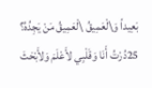بَعِيداً وَ\لْعَمِيقُ \لْعَمِيقُ مَنْ يَجِدُهُ؟ 25دُرْتُ أَنَا وَقَلْبِي لأَعْلَمَ وَلأَبْحَثَ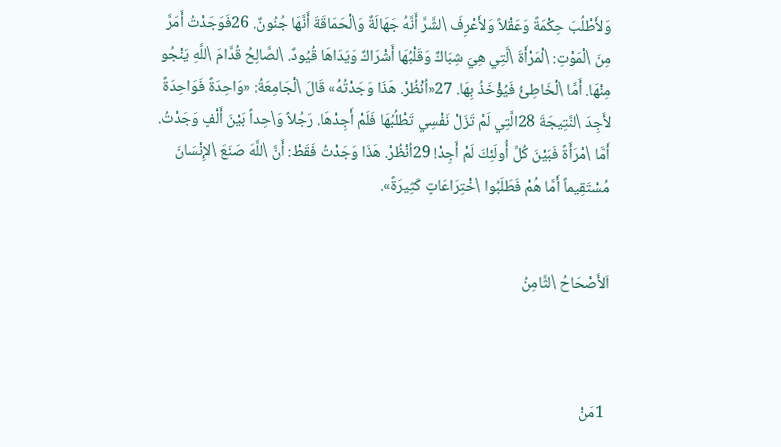وَلأَطْلُبَ حِكْمَةً وَعَقْلاً وَلأَعْرِفَ \لشَّرَّ أَنَّهُ جَهَالَةٌ وَ\لْحَمَاقَةَ أَنَّهَا جُنُونٌ. 26فَوَجَدْتُ أَمَرَّ مِنَ \لْمَوْتِ: \لْمَرْأَةَ \لَّتِي هِيَ شِبَاكٌ وَقَلْبُهَا أَشْرَاكٌ وَيَدَاهَا قُيُودٌ. \لصَّالِحُ قُدَّامَ \للَّهِ يَنْجُو مِنْهَا. أَمَّا \لْخَاطِئُ فَيُؤْخَذُ بِهَا. 27«اُنْظُرْ. هَذَا وَجَدْتُهُ» قَالَ \لْجَامِعَةُ: «وَاحِدَةً فَوَاحِدَةً لأَجِدَ \لنَّتِيجَةَ 28الَّتِي لَمْ تَزَلْ نَفْسِي تَطْلُبُهَا فَلَمْ أَجِدْهَا. رَجُلاً وَ\حِداً بَيْنَ أَلْفٍ وَجَدْتُ. أَمَّا \مْرَأَةً فَبَيْنَ كُلِّ أُولَئِكَ لَمْ أَجِدْ! 29اُنْظُرْ. هَذَا وَجَدْتُ فَقَطْ: أَنَّ \للَّهَ صَنَعَ \لإِنْسَانَ مُسْتَقِيماً أَمَّا هُمْ فَطَلَبُوا \خْتِرَاعَاتٍ كَثِيرَةً».


اَلأَصْحَاحُ \لثَّامِنُ



 1مَنْ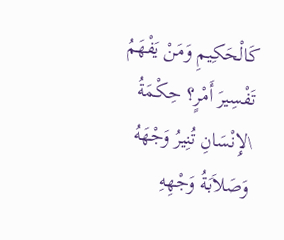كَالْحَكِيمِ وَمَنْ يَفْهَمُ تَفْسِيرَ أَمْرٍ؟ حِكْمَةُ \لإِنْسَانِ تُنِيرُ وَجْهَهُ وَصَلاَبَةُ وَجْهِهِ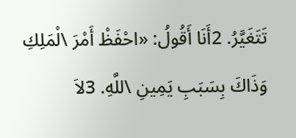تَتَغَيَّرُ. 2أَنَا أَقُولُ: «احْفَظْ أَمْرَ \لْمَلِكِ وَذَاكَ بِسَبَبِ يَمِينِ \للَّهِ. 3لاَ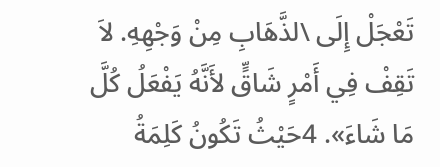تَعْجَلْ إِلَى \لذَّهَابِ مِنْ وَجْهِهِ. لاَ تَقِفْ فِي أَمْرٍ شَاقٍّ لأَنَّهُ يَفْعَلُ كُلَّ مَا شَاءَ». 4حَيْثُ تَكُونُ كَلِمَةُ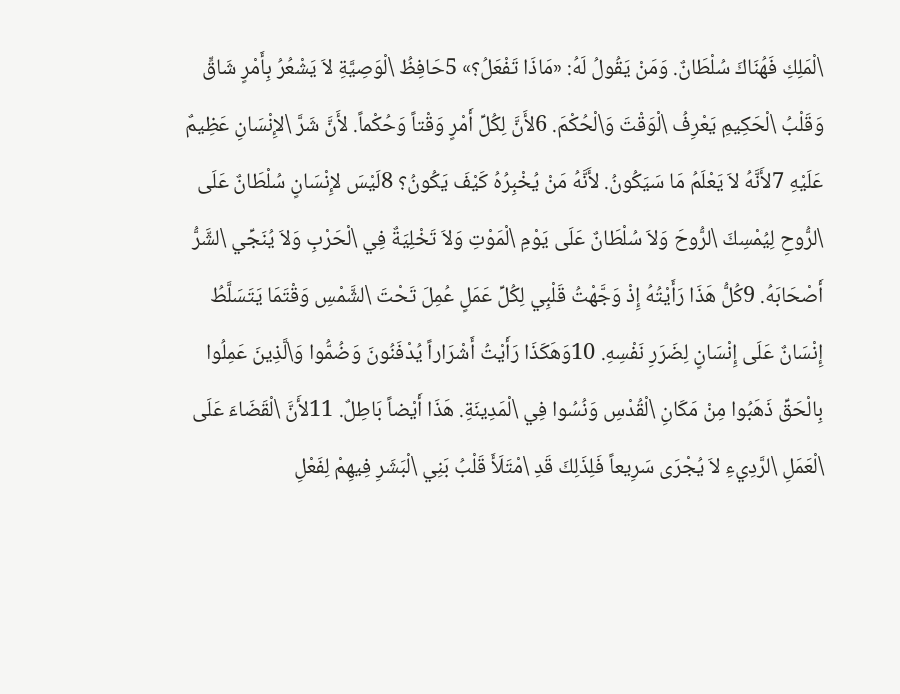\لْمَلِكِ فَهُنَاكَ سُلْطَانٌ. وَمَنْ يَقُولُ لَهُ: «مَاذَا تَفْعَلُ؟» 5حَافِظُ \لْوَصِيَّةِ لاَ يَشْعُرُ بِأَمْرٍ شَاقٍّ وَقَلْبُ \لْحَكِيمِ يَعْرِفُ \لْوَقْتَ وَ\لْحُكْمَ. 6لأَنَّ لِكُلِّ أَمْرٍ وَقْتاً وَحُكْماً. لأَنَّ شَرَّ \لإِنْسَانِ عَظِيمٌ عَلَيْهِ 7لأَنَّهُ لاَ يَعْلَمُ مَا سَيَكُونُ. لأَنَّهُ مَنْ يُخْبِرُهُ كَيْفَ يَكُونُ؟ 8لَيْسَ لإِنْسَانٍ سُلْطَانٌ عَلَى \لرُّوحِ لِيُمْسِكَ \لرُّوحَ وَلاَ سُلْطَانٌ عَلَى يَوْمِ \لْمَوْتِ وَلاَ تَخْلِيَةٌ فِي \لْحَرْبِ وَلاَ يُنَجِّي \لشَّرُّ أَصْحَابَهُ. 9كُلُّ هَذَا رَأَيْتُهُ إِذْ وَجَّهْتُ قَلْبِي لِكُلِّ عَمَلٍ عُمِلَ تَحْتَ \لشَّمْسِ وَقْتَمَا يَتَسَلَّطُ إِنْسَانٌ عَلَى إِنْسَانٍ لِضَرَرِ نَفْسِهِ. 10وَهَكَذَا رَأَيْتُ أَشْرَاراً يُدْفَنُونَ وَضُمُّوا وَ\لَّذِينَ عَمِلُوا بِالْحَقِّ ذَهَبُوا مِنْ مَكَانِ \لْقُدْسِ وَنُسُوا فِي \لْمَدِينَةِ. هَذَا أَيْضاً بَاطِلٌ. 11لأَنَّ \لْقَضَاءَ عَلَى \لْعَمَلِ \لرَّدِيءِ لاَ يُجْرَى سَرِيعاً فَلِذَلِكَ قَدِ \مْتَلَأَ قَلْبُ بَنِي \لْبَشَرِ فِيهِمْ لِفَعْلِ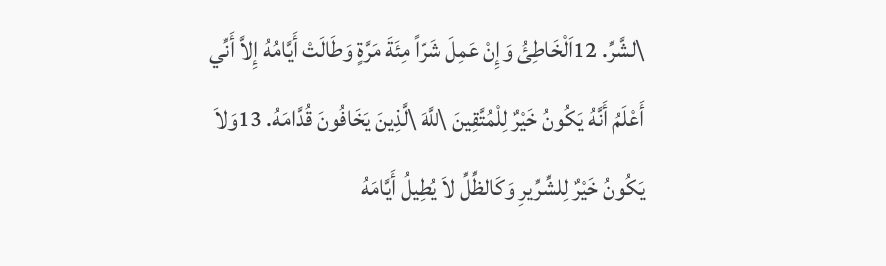\لشَّرِّ. 12اَلْخَاطِئُ وَإِنْ عَمِلَ شَرّاً مِئَةَ مَرَّةٍ وَطَالَتْ أَيَّامُهُ إِلاَّ أَنِّي أَعْلَمُ أَنَّهُ يَكُونُ خَيْرٌ لِلْمُتَّقِينَ \للَّهَ \لَّذِينَ يَخَافُونَ قُدَّامَهُ. 13وَلاَ يَكُونُ خَيْرٌ لِلشِّرِّيرِ وَكَالظِّلِّ لاَ يُطِيلُ أَيَّامَهُ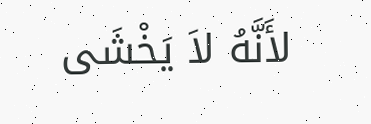لأَنَّهُ لاَ يَخْشَى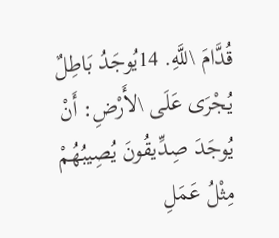قُدَّامَ \للَّهِ. 14يُوجَدُ بَاطِلٌ يُجْرَى عَلَى \لأَرْضِ: أَنْ يُوجَدَ صِدِّيقُونَ يُصِيبُهُمْ مِثْلُ عَمَلِ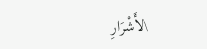\لأَشْرَارِ